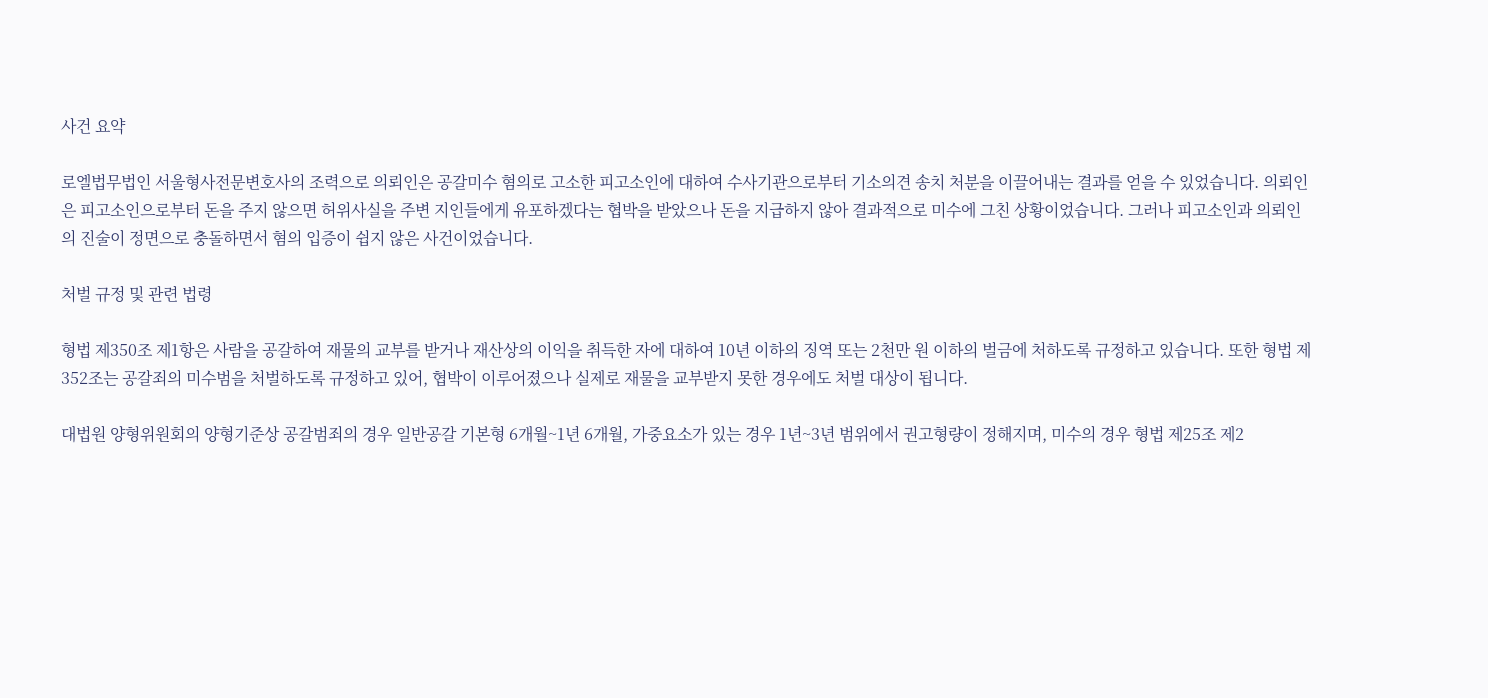사건 요약

로엘법무법인 서울형사전문변호사의 조력으로 의뢰인은 공갈미수 혐의로 고소한 피고소인에 대하여 수사기관으로부터 기소의견 송치 처분을 이끌어내는 결과를 얻을 수 있었습니다. 의뢰인은 피고소인으로부터 돈을 주지 않으면 허위사실을 주변 지인들에게 유포하겠다는 협박을 받았으나 돈을 지급하지 않아 결과적으로 미수에 그친 상황이었습니다. 그러나 피고소인과 의뢰인의 진술이 정면으로 충돌하면서 혐의 입증이 쉽지 않은 사건이었습니다.

처벌 규정 및 관련 법령

형법 제350조 제1항은 사람을 공갈하여 재물의 교부를 받거나 재산상의 이익을 취득한 자에 대하여 10년 이하의 징역 또는 2천만 원 이하의 벌금에 처하도록 규정하고 있습니다. 또한 형법 제352조는 공갈죄의 미수범을 처벌하도록 규정하고 있어, 협박이 이루어졌으나 실제로 재물을 교부받지 못한 경우에도 처벌 대상이 됩니다.

대법원 양형위원회의 양형기준상 공갈범죄의 경우 일반공갈 기본형 6개월~1년 6개월, 가중요소가 있는 경우 1년~3년 범위에서 권고형량이 정해지며, 미수의 경우 형법 제25조 제2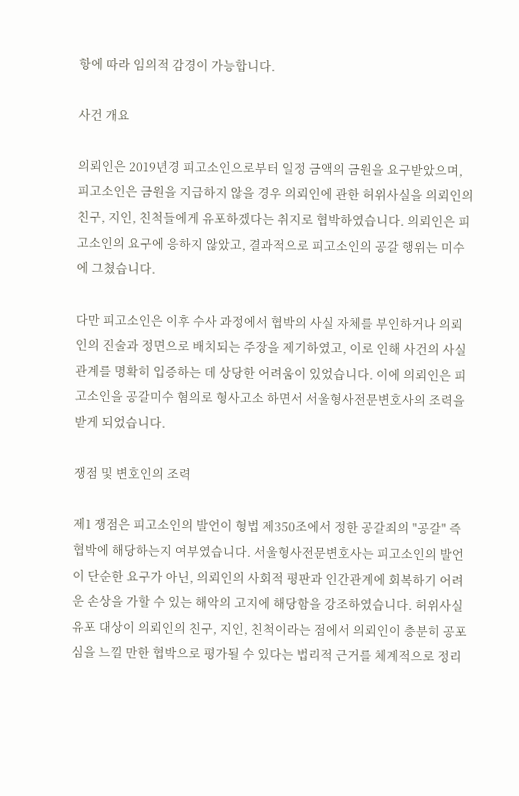항에 따라 임의적 감경이 가능합니다.

사건 개요

의뢰인은 2019년경 피고소인으로부터 일정 금액의 금원을 요구받았으며, 피고소인은 금원을 지급하지 않을 경우 의뢰인에 관한 허위사실을 의뢰인의 친구, 지인, 친척들에게 유포하겠다는 취지로 협박하였습니다. 의뢰인은 피고소인의 요구에 응하지 않았고, 결과적으로 피고소인의 공갈 행위는 미수에 그쳤습니다.

다만 피고소인은 이후 수사 과정에서 협박의 사실 자체를 부인하거나 의뢰인의 진술과 정면으로 배치되는 주장을 제기하였고, 이로 인해 사건의 사실관계를 명확히 입증하는 데 상당한 어려움이 있었습니다. 이에 의뢰인은 피고소인을 공갈미수 혐의로 형사고소 하면서 서울형사전문변호사의 조력을 받게 되었습니다.

쟁점 및 변호인의 조력

제1 쟁점은 피고소인의 발언이 형법 제350조에서 정한 공갈죄의 "공갈" 즉 협박에 해당하는지 여부였습니다. 서울형사전문변호사는 피고소인의 발언이 단순한 요구가 아닌, 의뢰인의 사회적 평판과 인간관계에 회복하기 어려운 손상을 가할 수 있는 해악의 고지에 해당함을 강조하였습니다. 허위사실 유포 대상이 의뢰인의 친구, 지인, 친척이라는 점에서 의뢰인이 충분히 공포심을 느낄 만한 협박으로 평가될 수 있다는 법리적 근거를 체계적으로 정리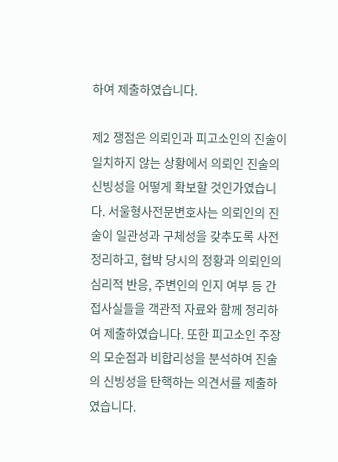하여 제출하였습니다.

제2 쟁점은 의뢰인과 피고소인의 진술이 일치하지 않는 상황에서 의뢰인 진술의 신빙성을 어떻게 확보할 것인가였습니다. 서울형사전문변호사는 의뢰인의 진술이 일관성과 구체성을 갖추도록 사전 정리하고, 협박 당시의 정황과 의뢰인의 심리적 반응, 주변인의 인지 여부 등 간접사실들을 객관적 자료와 함께 정리하여 제출하였습니다. 또한 피고소인 주장의 모순점과 비합리성을 분석하여 진술의 신빙성을 탄핵하는 의견서를 제출하였습니다.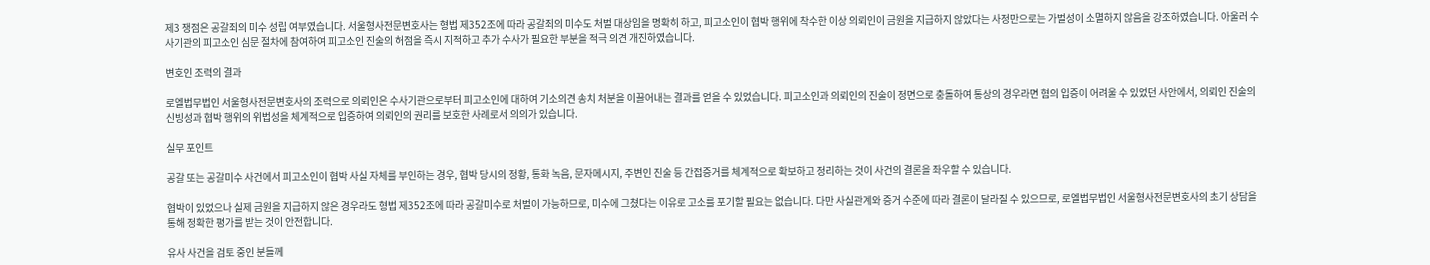제3 쟁점은 공갈죄의 미수 성립 여부였습니다. 서울형사전문변호사는 형법 제352조에 따라 공갈죄의 미수도 처벌 대상임을 명확히 하고, 피고소인이 협박 행위에 착수한 이상 의뢰인이 금원을 지급하지 않았다는 사정만으로는 가벌성이 소멸하지 않음을 강조하였습니다. 아울러 수사기관의 피고소인 심문 절차에 참여하여 피고소인 진술의 허점을 즉시 지적하고 추가 수사가 필요한 부분을 적극 의견 개진하였습니다.

변호인 조력의 결과

로엘법무법인 서울형사전문변호사의 조력으로 의뢰인은 수사기관으로부터 피고소인에 대하여 기소의견 송치 처분을 이끌어내는 결과를 얻을 수 있었습니다. 피고소인과 의뢰인의 진술이 정면으로 충돌하여 통상의 경우라면 혐의 입증이 어려울 수 있었던 사안에서, 의뢰인 진술의 신빙성과 협박 행위의 위법성을 체계적으로 입증하여 의뢰인의 권리를 보호한 사례로서 의의가 있습니다.

실무 포인트

공갈 또는 공갈미수 사건에서 피고소인이 협박 사실 자체를 부인하는 경우, 협박 당시의 정황, 통화 녹음, 문자메시지, 주변인 진술 등 간접증거를 체계적으로 확보하고 정리하는 것이 사건의 결론을 좌우할 수 있습니다.

협박이 있었으나 실제 금원을 지급하지 않은 경우라도 형법 제352조에 따라 공갈미수로 처벌이 가능하므로, 미수에 그쳤다는 이유로 고소를 포기할 필요는 없습니다. 다만 사실관계와 증거 수준에 따라 결론이 달라질 수 있으므로, 로엘법무법인 서울형사전문변호사의 초기 상담을 통해 정확한 평가를 받는 것이 안전합니다.

유사 사건을 검토 중인 분들께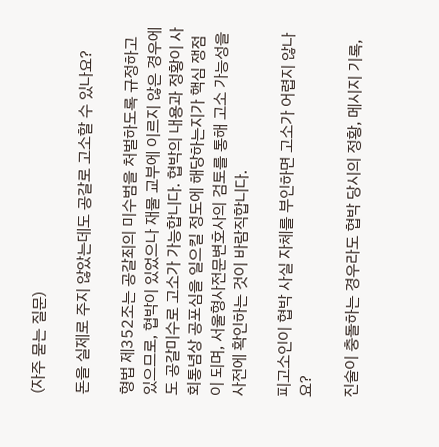(자주 묻는 질문)

돈을 실제로 주지 않았는데도 공갈로 고소할 수 있나요?

형법 제352조는 공갈죄의 미수범을 처벌하도록 규정하고 있으므로, 협박이 있었으나 재물 교부에 이르지 않은 경우에도 공갈미수로 고소가 가능합니다. 협박의 내용과 정황이 사회통념상 공포심을 일으킬 정도에 해당하는지가 핵심 쟁점이 되며, 서울형사전문변호사의 검토를 통해 고소 가능성을 사전에 확인하는 것이 바람직합니다.

피고소인이 협박 사실 자체를 부인하면 고소가 어렵지 않나요?

진술이 충돌하는 경우라도 협박 당시의 정황, 메시지 기록,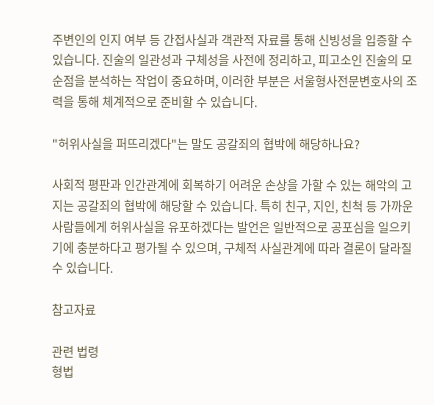주변인의 인지 여부 등 간접사실과 객관적 자료를 통해 신빙성을 입증할 수 있습니다. 진술의 일관성과 구체성을 사전에 정리하고, 피고소인 진술의 모순점을 분석하는 작업이 중요하며, 이러한 부분은 서울형사전문변호사의 조력을 통해 체계적으로 준비할 수 있습니다.

"허위사실을 퍼뜨리겠다"는 말도 공갈죄의 협박에 해당하나요?

사회적 평판과 인간관계에 회복하기 어려운 손상을 가할 수 있는 해악의 고지는 공갈죄의 협박에 해당할 수 있습니다. 특히 친구, 지인, 친척 등 가까운 사람들에게 허위사실을 유포하겠다는 발언은 일반적으로 공포심을 일으키기에 충분하다고 평가될 수 있으며, 구체적 사실관계에 따라 결론이 달라질 수 있습니다.

참고자료

관련 법령
형법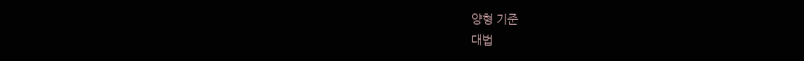양형 기준
대법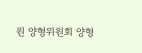원 양형위원회 양형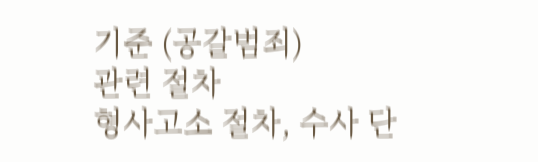기준 (공갈범죄)
관련 절차
형사고소 절차, 수사 단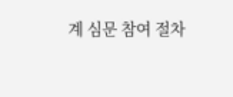계 심문 참여 절차